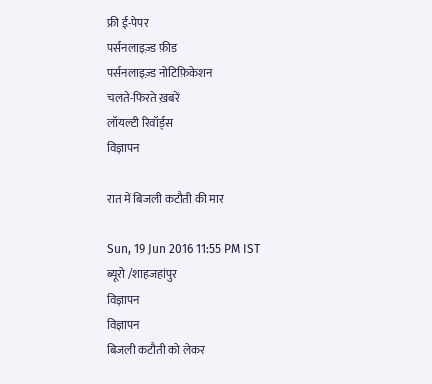फ्री ई-पेपर
पर्सनलाइज़्ड फ़ीड
पर्सनलाइज़्ड नोटिफ़िकेशन
चलते-फिरते ख़बरें
लॉयल्टी रिवॉर्ड्स
विज्ञापन

रात में बिजली कटौती की मार

Sun, 19 Jun 2016 11:55 PM IST
ब्यूरो /शाहजहांपुर
विज्ञापन
विज्ञापन
बिजली कटौती को लेकर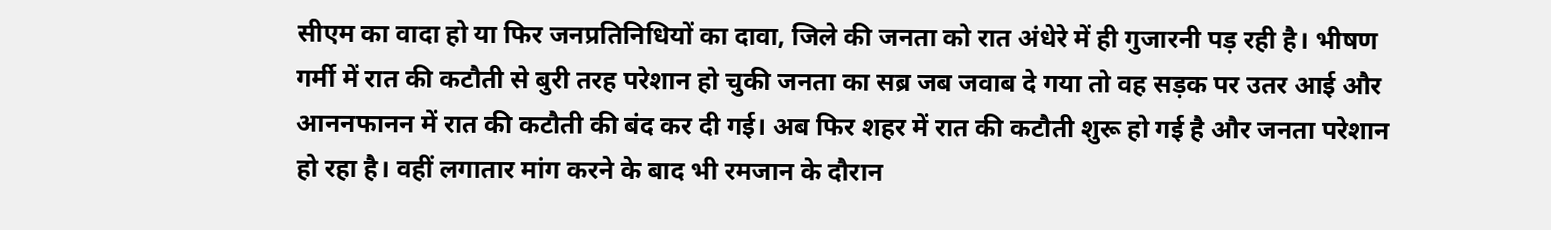सीएम का वादा हो या फिर जनप्रतिनिधियों का दावा, जिले की जनता को रात अंधेरे में ही गुजारनी पड़ रही है। भीषण गर्मी में रात की कटौती से बुरी तरह परेशान हो चुकी जनता का सब्र जब जवाब दे गया तो वह सड़क पर उतर आई और आननफानन में रात की कटौती की बंद कर दी गई। अब फिर शहर में रात की कटौती शुरू हो गई है और जनता परेशान हो रहा है। वहीं लगातार मांग करने के बाद भी रमजान के दौरान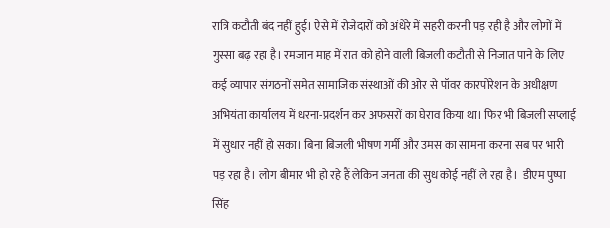रात्रि कटौती बंद नहीं हुई। ऐसे में रोजेदारों को अंधेरे में सहरी करनी पड़ रही है और लोगों में गुस्सा बढ़ रहा है। रमजान माह में रात को होने वाली बिजली कटौती से निजात पाने के लिए कई व्यापार संगठनों समेत सामाजिक संस्थाओं की ओर से पॉवर कारपोरेशन के अधीक्षण अभियंता कार्यालय में धरना-प्रदर्शन कर अफसरों का घेराव किया था। फिर भी बिजली सप्लाई में सुधार नहीं हो सका। बिना बिजली भीषण गर्मी और उमस का सामना करना सब पर भारी पड़ रहा है। लोग बीमार भी हो रहे हैं लेकिन जनता की सुध कोई नहीं ले रहा है।  डीएम पुष्पा सिंह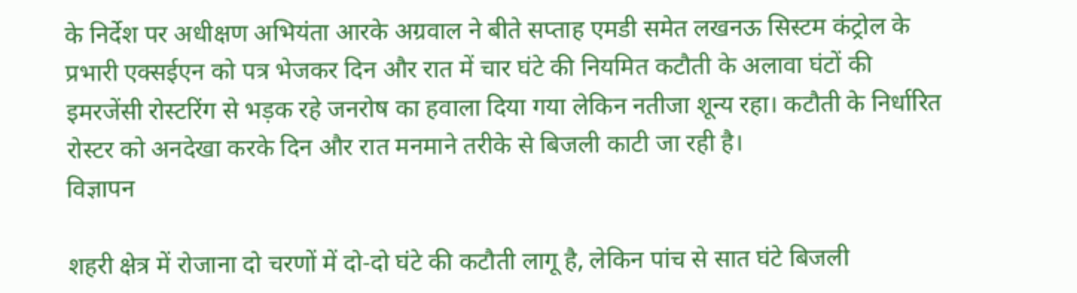के निर्देश पर अधीक्षण अभियंता आरके अग्रवाल ने बीते सप्ताह एमडी समेत लखनऊ सिस्टम कंट्रोल के प्रभारी एक्सईएन को पत्र भेजकर दिन और रात में चार घंटे की नियमित कटौती के अलावा घंटों की इमरजेंसी रोस्टरिंग से भड़क रहे जनरोष का हवाला दिया गया लेकिन नतीजा शून्य रहा। कटौती के निर्धारित रोस्टर को अनदेखा करके दिन और रात मनमाने तरीके से बिजली काटी जा रही है।
विज्ञापन

शहरी क्षेत्र में रोजाना दो चरणों में दो-दो घंटे की कटौती लागू है, लेकिन पांच से सात घंटे बिजली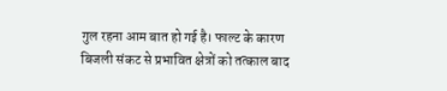गुल रहना आम बात हो गई है। फाल्ट के कारण बिजली संकट से प्रभावित क्षेत्रों को तत्काल बाद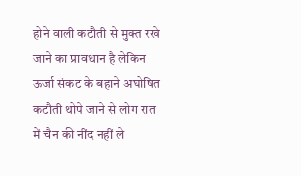होने वाली कटौती से मुक्त रखे जाने का प्रावधान है लेकिन ऊर्जा संकट के बहाने अघोषित कटौती थोपे जाने से लोग रात में चैन की नींद नहीं ले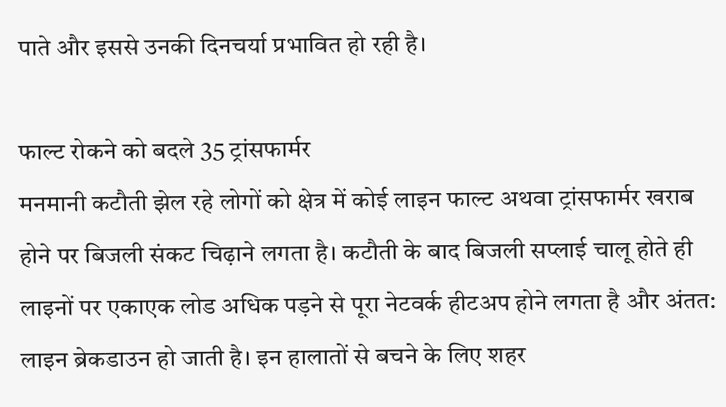पाते और इससे उनकी दिनचर्या प्रभावित हो रही है।

फाल्ट रोकने को बदले 35 ट्रांसफार्मर
मनमानी कटौती झेल रहे लोगों को क्षेत्र में कोई लाइन फाल्ट अथवा ट्रांसफार्मर खराब होने पर बिजली संकट चिढ़ाने लगता है। कटौती के बाद बिजली सप्लाई चालू होते ही लाइनों पर एकाएक लोड अधिक पड़ने से पूरा नेटवर्क हीटअप होने लगता है और अंतत: लाइन ब्रेकडाउन हो जाती है। इन हालातों से बचने के लिए शहर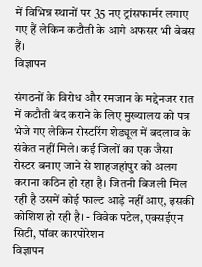में विभिन्न स्थानों पर 35 नए ट्रांसफार्मर लगाए गए हैं लेकिन कटौती के आगे अफसर भी बेबस हैं।
विज्ञापन

संगठनों के विरोध और रमजान के मद्देनजर रात में कटौती बंद कराने के लिए मुख्यालय को पत्र भेजे गए लेकिन रोस्टरिंग शेड्यूल में बदलाव के संकेत नहीं मिले। कई जिलों का एक जैसा रोस्टर बनाए जाने से शाहजहांपुर को अलग कराना कठिन हो रहा है। जितनी बिजली मिल रही है उसमें कोई फाल्ट आड़े नहीं आए, इसकी कोशिश हो रही है। - विवेक पटेल, एक्सईएन सिटी, पॉवर कारपोरेशन
विज्ञापन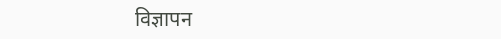विज्ञापन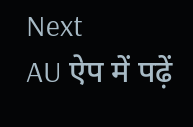Next
AU ऐप में पढ़ें